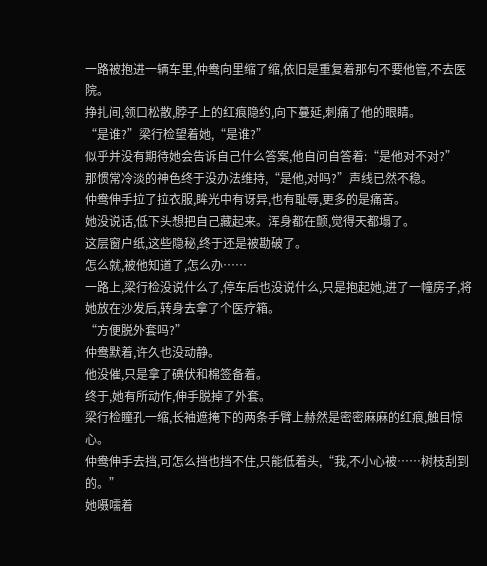一路被抱进一辆车里,仲鸯向里缩了缩,依旧是重复着那句不要他管,不去医院。
挣扎间,领口松散,脖子上的红痕隐约,向下蔓延,刺痛了他的眼睛。
“是谁?”梁行检望着她,“是谁?”
似乎并没有期待她会告诉自己什么答案,他自问自答着:“是他对不对?”
那惯常冷淡的神色终于没办法维持,“是他,对吗?”声线已然不稳。
仲鸯伸手拉了拉衣服,眸光中有讶异,也有耻辱,更多的是痛苦。
她没说话,低下头想把自己藏起来。浑身都在颤,觉得天都塌了。
这层窗户纸,这些隐秘,终于还是被勘破了。
怎么就,被他知道了,怎么办……
一路上,梁行检没说什么了,停车后也没说什么,只是抱起她,进了一幢房子,将她放在沙发后,转身去拿了个医疗箱。
“方便脱外套吗?”
仲鸯默着,许久也没动静。
他没催,只是拿了碘伏和棉签备着。
终于,她有所动作,伸手脱掉了外套。
梁行检瞳孔一缩,长袖遮掩下的两条手臂上赫然是密密麻麻的红痕,触目惊心。
仲鸯伸手去挡,可怎么挡也挡不住,只能低着头,“我,不小心被……树枝刮到的。”
她嗫嚅着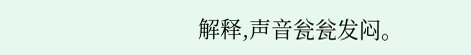解释,声音瓮瓮发闷。